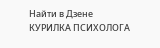Найти в Дзене
КУРИЛКА ПСИХОЛОГА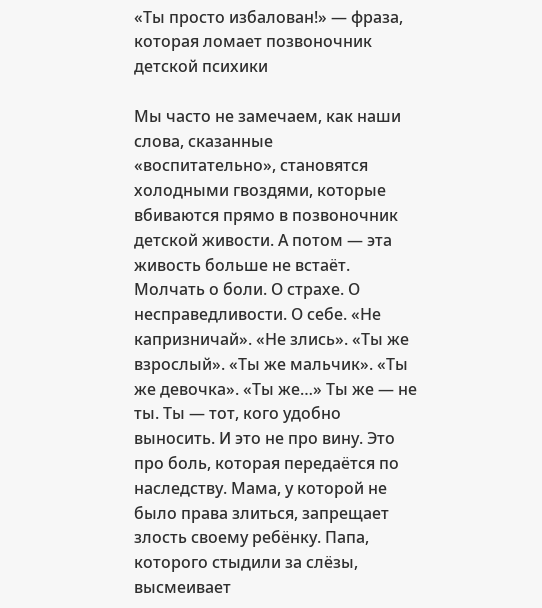«Ты просто избалован!» — фраза, которая ломает позвоночник детской психики

Мы часто не замечаем, как наши слова, сказанные «воспитательно», становятся холодными гвоздями, которые вбиваются прямо в позвоночник детской живости. А потом — эта живость больше не встаёт. Молчать о боли. О страхе. О несправедливости. О себе. «Не капризничай». «Не злись». «Ты же взрослый». «Ты же мальчик». «Ты же девочка». «Ты же…» Ты же — не ты. Ты — тот, кого удобно выносить. И это не про вину. Это про боль, которая передаётся по наследству. Мама, у которой не было права злиться, запрещает злость своему ребёнку. Папа, которого стыдили за слёзы, высмеивает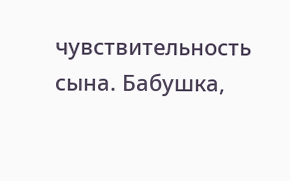чувствительность сына. Бабушка,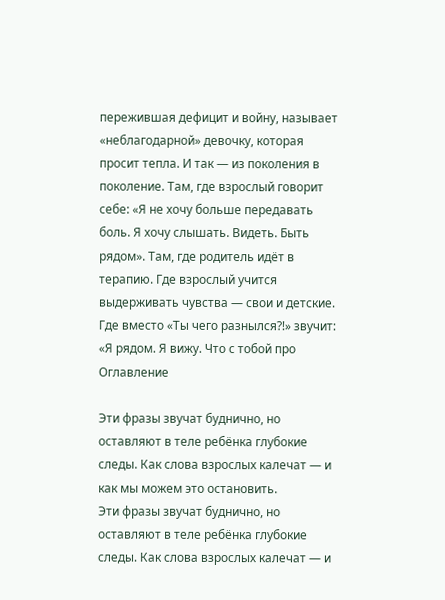пережившая дефицит и войну, называет «неблагодарной» девочку, которая просит тепла. И так — из поколения в поколение. Там, где взрослый говорит себе: «Я не хочу больше передавать боль. Я хочу слышать. Видеть. Быть рядом». Там, где родитель идёт в терапию. Где взрослый учится выдерживать чувства — свои и детские. Где вместо «Ты чего разнылся?!» звучит: «Я рядом. Я вижу. Что с тобой про
Оглавление

Эти фразы звучат буднично, но оставляют в теле ребёнка глубокие следы. Как слова взрослых калечат — и как мы можем это остановить.
Эти фразы звучат буднично, но оставляют в теле ребёнка глубокие следы. Как слова взрослых калечат — и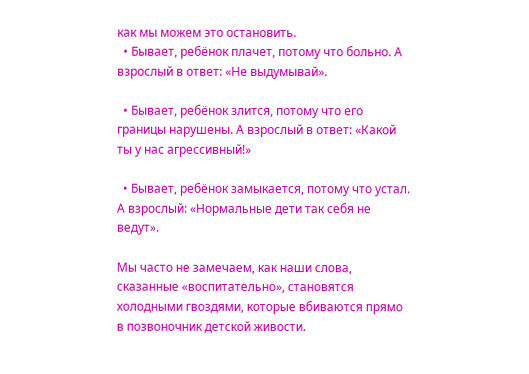как мы можем это остановить.
  • Бывает, ребёнок плачет, потому что больно. А взрослый в ответ: «Не выдумывай».

  • Бывает, ребёнок злится, потому что его границы нарушены. А взрослый в ответ: «Какой ты у нас агрессивный!»

  • Бывает, ребёнок замыкается, потому что устал. А взрослый: «Нормальные дети так себя не ведут».

Мы часто не замечаем, как наши слова, сказанные «воспитательно», становятся холодными гвоздями, которые вбиваются прямо в позвоночник детской живости.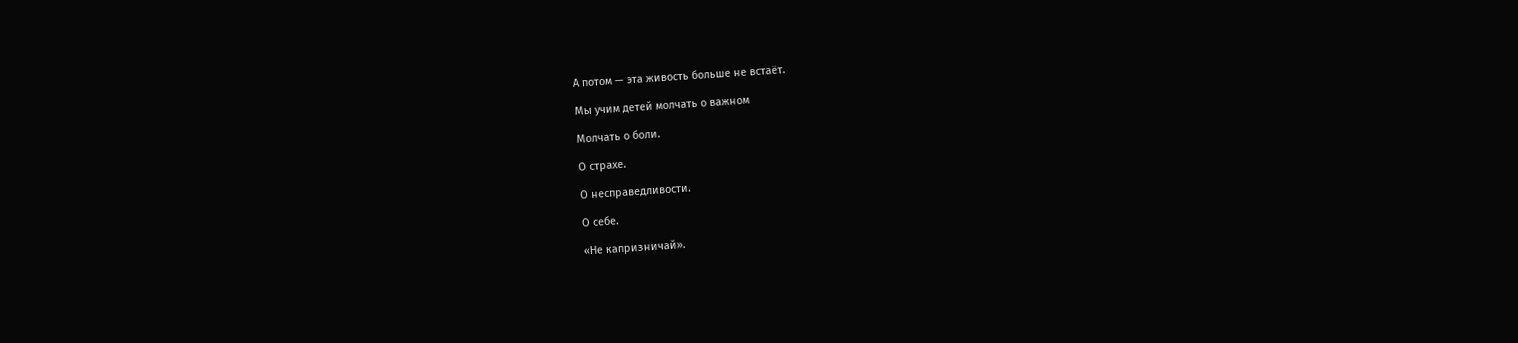А потом — эта живость больше не встаёт.

Мы учим детей молчать о важном

Молчать о боли.

О страхе.

О несправедливости.

О себе.

«Не капризничай».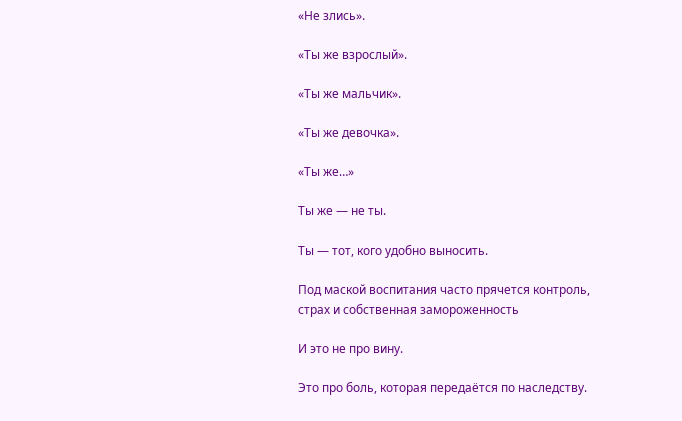«Не злись».

«Ты же взрослый».

«Ты же мальчик».

«Ты же девочка».

«Ты же…»

Ты же — не ты.

Ты — тот, кого удобно выносить.

Под маской воспитания часто прячется контроль, страх и собственная замороженность

И это не про вину.

Это про боль, которая передаётся по наследству.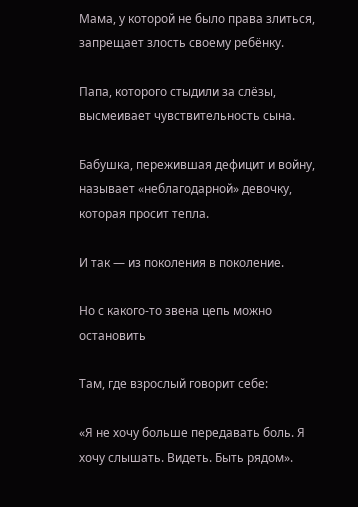Мама, у которой не было права злиться, запрещает злость своему ребёнку.

Папа, которого стыдили за слёзы, высмеивает чувствительность сына.

Бабушка, пережившая дефицит и войну, называет «неблагодарной» девочку, которая просит тепла.

И так — из поколения в поколение.

Но с какого-то звена цепь можно остановить

Там, где взрослый говорит себе:

«Я не хочу больше передавать боль. Я хочу слышать. Видеть. Быть рядом».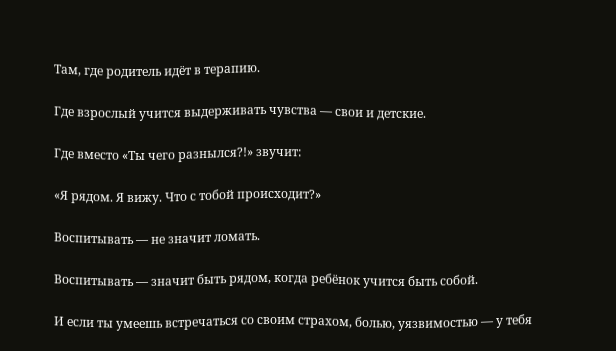Там, где родитель идёт в терапию.

Где взрослый учится выдерживать чувства — свои и детские.

Где вместо «Ты чего разнылся?!» звучит:

«Я рядом. Я вижу. Что с тобой происходит?»

Воспитывать — не значит ломать.

Воспитывать — значит быть рядом, когда ребёнок учится быть собой.

И если ты умеешь встречаться со своим страхом, болью, уязвимостью — у тебя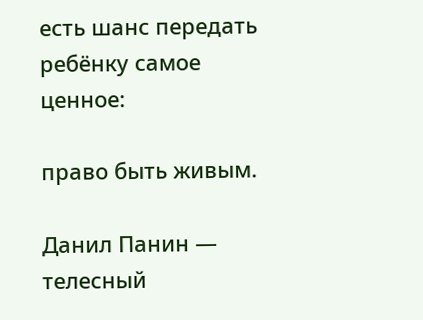есть шанс передать ребёнку самое ценное:

право быть живым.

Данил Панин — телесный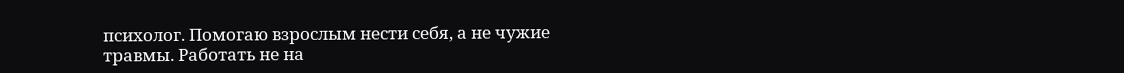психолог. Помогаю взрослым нести себя, а не чужие травмы. Работать не на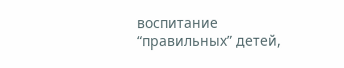воспитание “правильных” детей,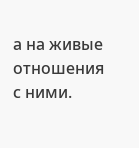а на живые отношения с ними.